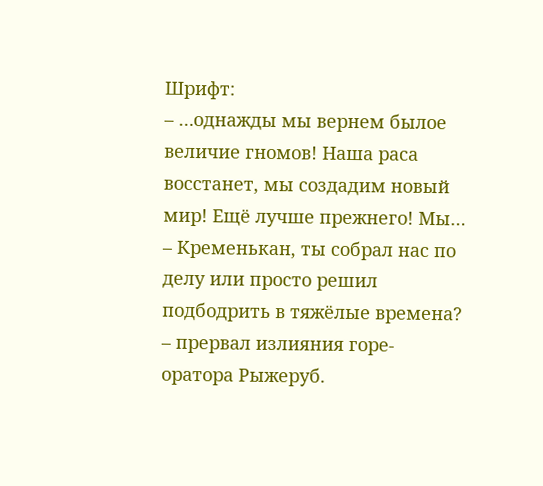Шрифт:
– …однажды мы вернем былое величие гномов! Наша раса восстанет, мы создадим новый мир! Ещё лучше прежнего! Мы…
– Кременькан, ты собрал нас по делу или просто решил подбодрить в тяжёлые времена? – прервал излияния горе-оратора Рыжеруб.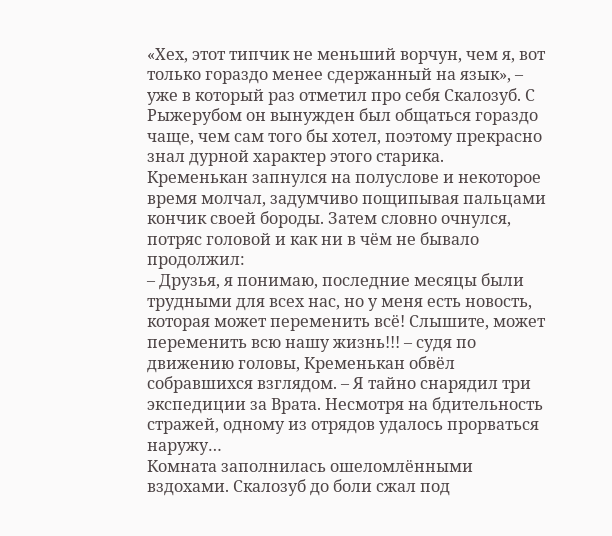«Хех, этот типчик не меньший ворчун, чем я, вот только гораздо менее сдержанный на язык», – уже в который раз отметил про себя Скалозуб. С Рыжерубом он вынужден был общаться гораздо чаще, чем сам того бы хотел, поэтому прекрасно знал дурной характер этого старика.
Кременькан запнулся на полуслове и некоторое время молчал, задумчиво пощипывая пальцами кончик своей бороды. Затем словно очнулся, потряс головой и как ни в чём не бывало продолжил:
– Друзья, я понимаю, последние месяцы были трудными для всех нас, но у меня есть новость, которая может переменить всё! Слышите, может переменить всю нашу жизнь!!! – судя по движению головы, Кременькан обвёл собравшихся взглядом. – Я тайно снарядил три экспедиции за Врата. Несмотря на бдительность стражей, одному из отрядов удалось прорваться наружу…
Комната заполнилась ошеломлёнными вздохами. Скалозуб до боли сжал под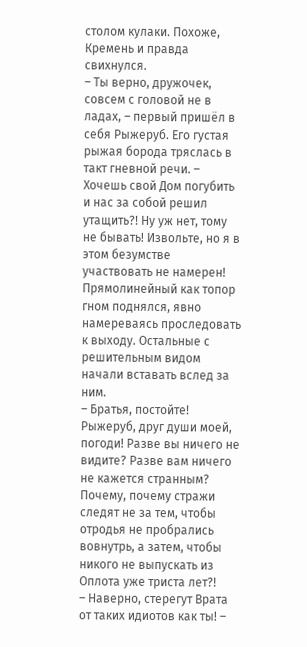столом кулаки. Похоже, Кремень и правда свихнулся.
– Ты верно, дружочек, совсем с головой не в ладах, – первый пришёл в себя Рыжеруб. Его густая рыжая борода тряслась в такт гневной речи. – Хочешь свой Дом погубить и нас за собой решил утащить?! Ну уж нет, тому не бывать! Извольте, но я в этом безумстве участвовать не намерен!
Прямолинейный как топор гном поднялся, явно намереваясь проследовать к выходу. Остальные с решительным видом начали вставать вслед за ним.
– Братья, постойте! Рыжеруб, друг души моей, погоди! Разве вы ничего не видите? Разве вам ничего не кажется странным? Почему, почему стражи следят не за тем, чтобы отродья не пробрались вовнутрь, а затем, чтобы никого не выпускать из Оплота уже триста лет?!
– Наверно, стерегут Врата от таких идиотов как ты! –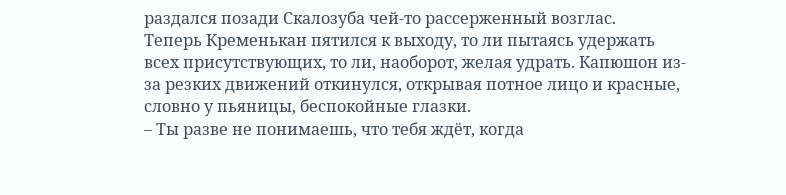раздался позади Скалозуба чей-то рассерженный возглас.
Теперь Кременькан пятился к выходу, то ли пытаясь удержать всех присутствующих, то ли, наоборот, желая удрать. Капюшон из-за резких движений откинулся, открывая потное лицо и красные, словно у пьяницы, беспокойные глазки.
– Ты разве не понимаешь, что тебя ждёт, когда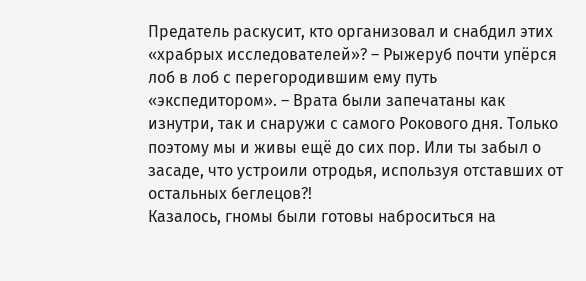Предатель раскусит, кто организовал и снабдил этих «храбрых исследователей»? – Рыжеруб почти упёрся лоб в лоб с перегородившим ему путь «экспедитором». – Врата были запечатаны как изнутри, так и снаружи с самого Рокового дня. Только поэтому мы и живы ещё до сих пор. Или ты забыл о засаде, что устроили отродья, используя отставших от остальных беглецов?!
Казалось, гномы были готовы наброситься на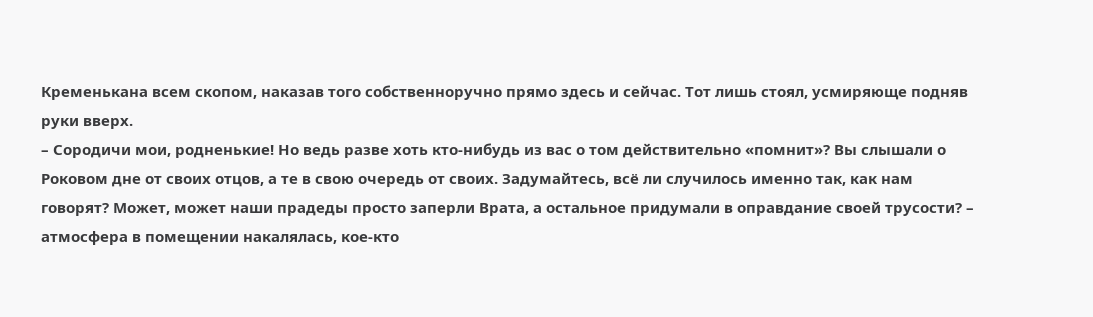Кременькана всем скопом, наказав того собственноручно прямо здесь и сейчас. Тот лишь стоял, усмиряюще подняв руки вверх.
– Сородичи мои, родненькие! Но ведь разве хоть кто-нибудь из вас о том действительно «помнит»? Вы слышали о Роковом дне от своих отцов, а те в свою очередь от своих. Задумайтесь, всё ли случилось именно так, как нам говорят? Может, может наши прадеды просто заперли Врата, а остальное придумали в оправдание своей трусости? – атмосфера в помещении накалялась, кое-кто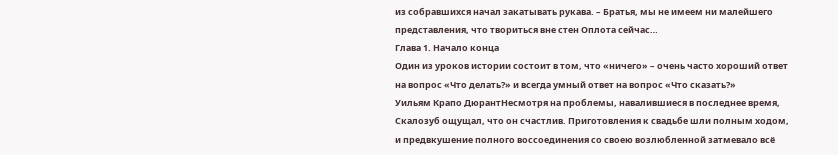из собравшихся начал закатывать рукава. – Братья, мы не имеем ни малейшего представления, что твориться вне стен Оплота сейчас…
Глава 1. Начало конца
Один из уроков истории состоит в том, что «ничего» – очень часто хороший ответ на вопрос «Что делать?» и всегда умный ответ на вопрос «Что сказать?»
Уильям Крапо ДюрантНесмотря на проблемы, навалившиеся в последнее время, Скалозуб ощущал, что он счастлив. Приготовления к свадьбе шли полным ходом, и предвкушение полного воссоединения со своею возлюбленной затмевало всё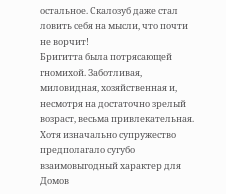остальное. Скалозуб даже стал ловить себя на мысли, что почти не ворчит!
Бригитта была потрясающей гномихой. Заботливая, миловидная, хозяйственная и, несмотря на достаточно зрелый возраст, весьма привлекательная. Хотя изначально супружество предполагало сугубо взаимовыгодный характер для Домов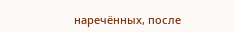наречённых, после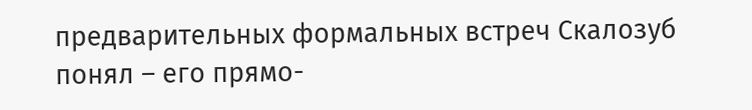предварительных формальных встреч Скалозуб понял – его прямо-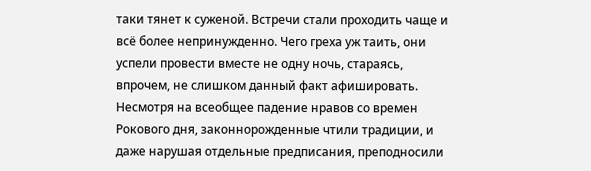таки тянет к суженой. Встречи стали проходить чаще и всё более непринужденно. Чего греха уж таить, они успели провести вместе не одну ночь, стараясь, впрочем, не слишком данный факт афишировать. Несмотря на всеобщее падение нравов со времен Рокового дня, законнорожденные чтили традиции, и даже нарушая отдельные предписания, преподносили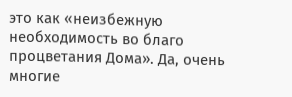это как «неизбежную необходимость во благо процветания Дома». Да, очень многие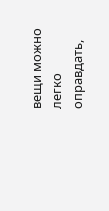вещи можно легко оправдать,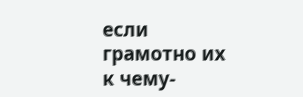если грамотно их к чему-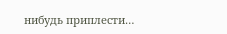нибудь приплести…